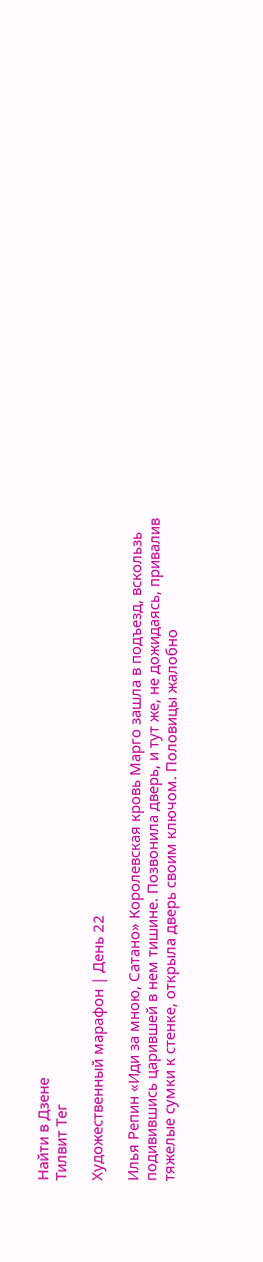Найти в Дзене
Тилвит Тег

Художественный марафон | День 22

Илья Репин «Иди за мною, Сатано» Королевская кровь Марго зашла в подъезд, вскользь подивившись царившей в нем тишине. Позвонила дверь, и тут же, не дожидаясь, привалив тяжелые сумки к стенке, открыла дверь своим ключом. Половицы жалобно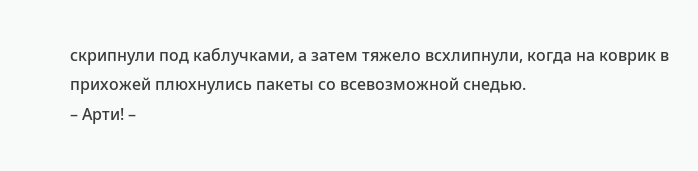скрипнули под каблучками, а затем тяжело всхлипнули, когда на коврик в прихожей плюхнулись пакеты со всевозможной снедью.
– Арти! –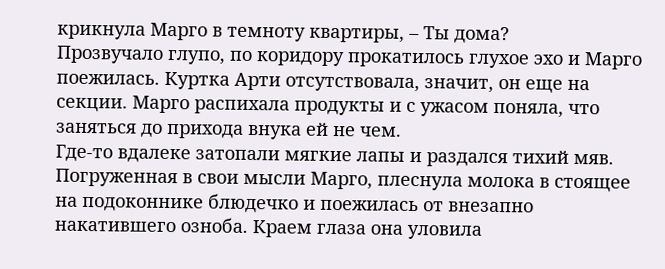крикнула Марго в темноту квартиры, – Ты дома?
Прозвучало глупо, по коридору прокатилось глухое эхо и Марго поежилась. Куртка Арти отсутствовала, значит, он еще на секции. Марго распихала продукты и с ужасом поняла, что заняться до прихода внука ей не чем.
Где-то вдалеке затопали мягкие лапы и раздался тихий мяв. Погруженная в свои мысли Марго, плеснула молока в стоящее на подоконнике блюдечко и поежилась от внезапно накатившего озноба. Краем глаза она уловила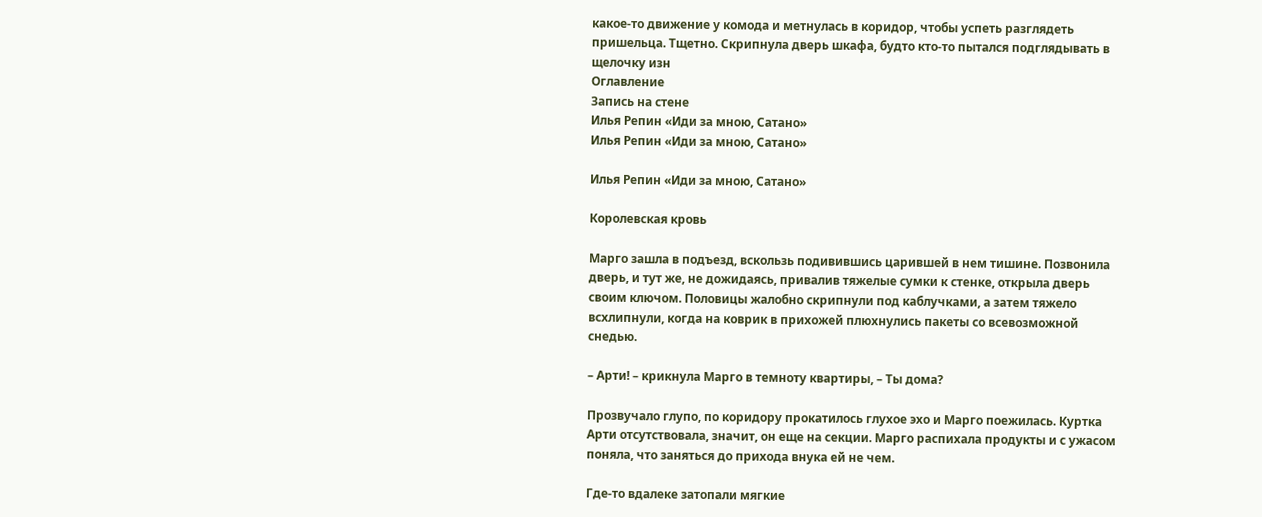какое-то движение у комода и метнулась в коридор, чтобы успеть разглядеть пришельца. Тщетно. Скрипнула дверь шкафа, будто кто-то пытался подглядывать в щелочку изн
Оглавление
Запись на стене
Илья Репин «Иди за мною, Сатано»
Илья Репин «Иди за мною, Сатано»

Илья Репин «Иди за мною, Сатано»

Королевская кровь

Марго зашла в подъезд, вскользь подивившись царившей в нем тишине. Позвонила дверь, и тут же, не дожидаясь, привалив тяжелые сумки к стенке, открыла дверь своим ключом. Половицы жалобно скрипнули под каблучками, а затем тяжело всхлипнули, когда на коврик в прихожей плюхнулись пакеты со всевозможной снедью.

– Арти! – крикнула Марго в темноту квартиры, – Ты дома?

Прозвучало глупо, по коридору прокатилось глухое эхо и Марго поежилась. Куртка Арти отсутствовала, значит, он еще на секции. Марго распихала продукты и с ужасом поняла, что заняться до прихода внука ей не чем.

Где-то вдалеке затопали мягкие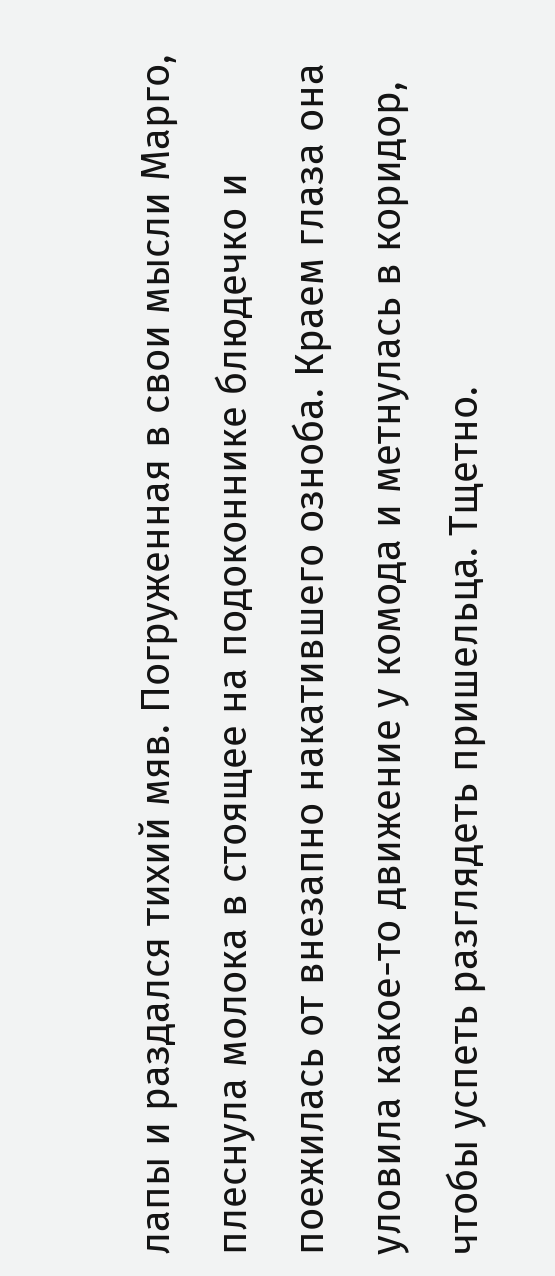лапы и раздался тихий мяв. Погруженная в свои мысли Марго, плеснула молока в стоящее на подоконнике блюдечко и поежилась от внезапно накатившего озноба. Краем глаза она уловила какое-то движение у комода и метнулась в коридор, чтобы успеть разглядеть пришельца. Тщетно.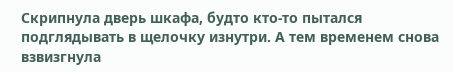Скрипнула дверь шкафа, будто кто-то пытался подглядывать в щелочку изнутри. А тем временем снова взвизгнула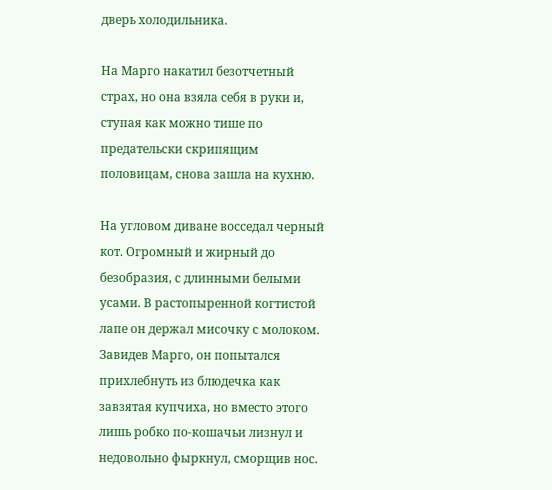дверь холодильника.

На Марго накатил безотчетный страх, но она взяла себя в руки и, ступая как можно тише по предательски скрипящим половицам, снова зашла на кухню.

На угловом диване восседал черный кот. Огромный и жирный до безобразия, с длинными белыми усами. В растопыренной когтистой лапе он держал мисочку с молоком. Завидев Марго, он попытался прихлебнуть из блюдечка как завзятая купчиха, но вместо этого лишь робко по-кошачьи лизнул и недовольно фыркнул, сморщив нос.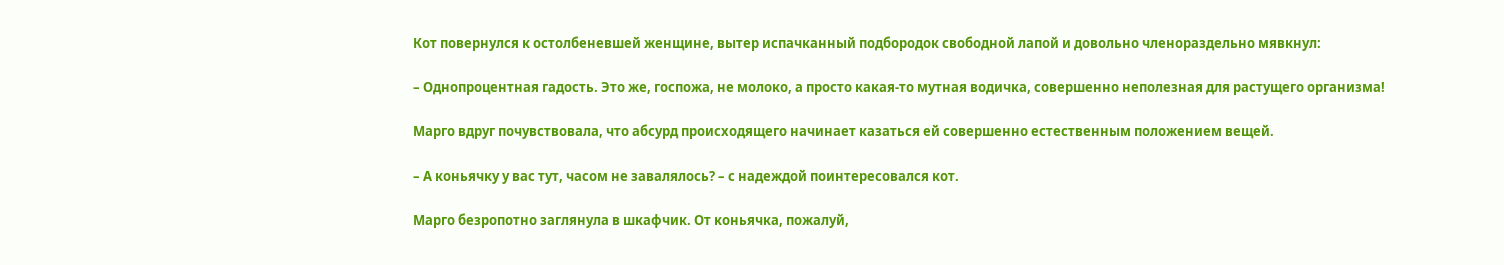Кот повернулся к остолбеневшей женщине, вытер испачканный подбородок свободной лапой и довольно членораздельно мявкнул:

– Однопроцентная гадость. Это же, госпожа, не молоко, а просто какая-то мутная водичка, совершенно неполезная для растущего организма!

Марго вдруг почувствовала, что абсурд происходящего начинает казаться ей совершенно естественным положением вещей.

– А коньячку у вас тут, часом не завалялось? – с надеждой поинтересовался кот.

Марго безропотно заглянула в шкафчик. От коньячка, пожалуй,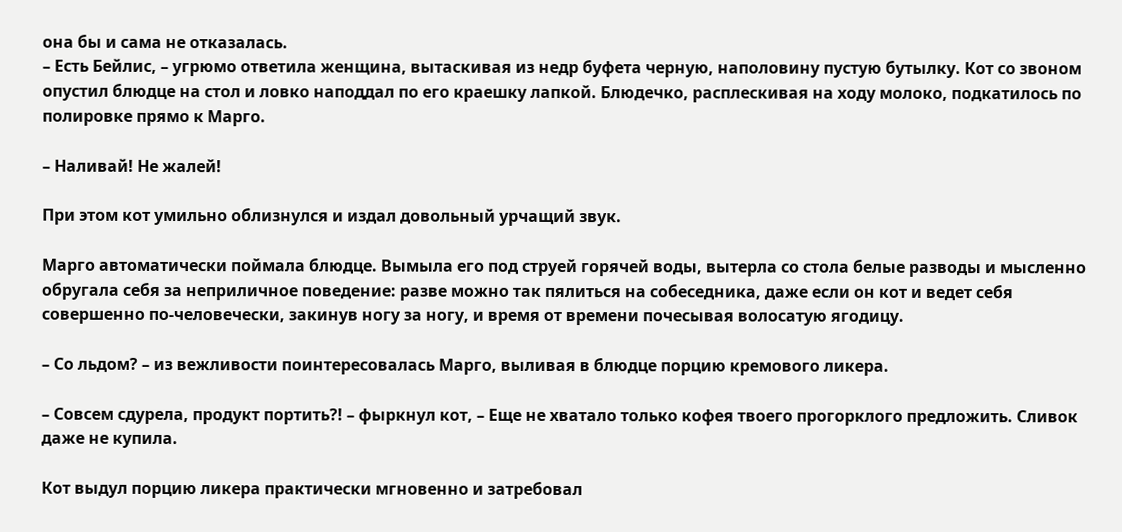она бы и сама не отказалась.
– Есть Бейлис, – угрюмо ответила женщина, вытаскивая из недр буфета черную, наполовину пустую бутылку. Кот со звоном опустил блюдце на стол и ловко наподдал по его краешку лапкой. Блюдечко, расплескивая на ходу молоко, подкатилось по полировке прямо к Марго.

– Наливай! Не жалей!

При этом кот умильно облизнулся и издал довольный урчащий звук.

Марго автоматически поймала блюдце. Вымыла его под струей горячей воды, вытерла со стола белые разводы и мысленно обругала себя за неприличное поведение: разве можно так пялиться на собеседника, даже если он кот и ведет себя совершенно по-человечески, закинув ногу за ногу, и время от времени почесывая волосатую ягодицу.

– Со льдом? – из вежливости поинтересовалась Марго, выливая в блюдце порцию кремового ликера.

– Совсем сдурела, продукт портить?! – фыркнул кот, – Еще не хватало только кофея твоего прогорклого предложить. Сливок даже не купила.

Кот выдул порцию ликера практически мгновенно и затребовал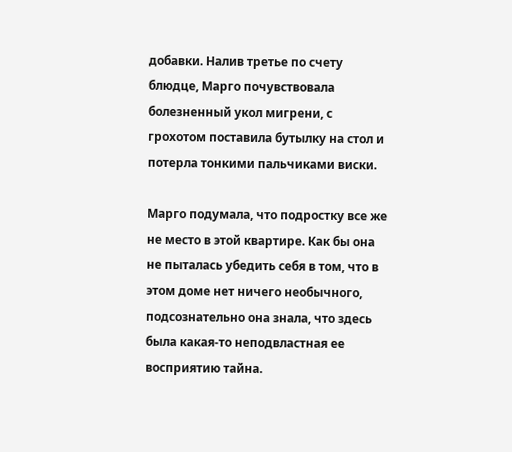добавки. Налив третье по счету блюдце, Марго почувствовала болезненный укол мигрени, с грохотом поставила бутылку на стол и потерла тонкими пальчиками виски.

Марго подумала, что подростку все же не место в этой квартире. Как бы она не пыталась убедить себя в том, что в этом доме нет ничего необычного, подсознательно она знала, что здесь была какая-то неподвластная ее восприятию тайна.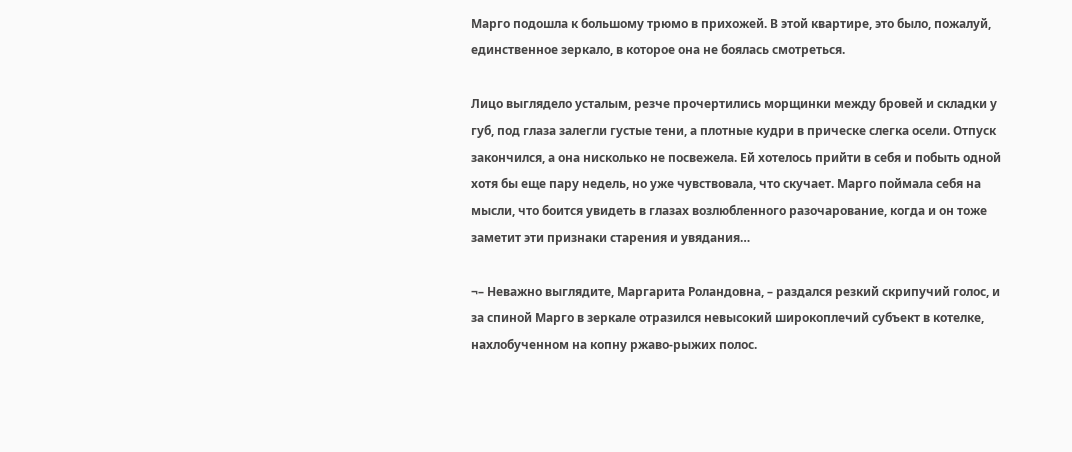Марго подошла к большому трюмо в прихожей. В этой квартире, это было, пожалуй, единственное зеркало, в которое она не боялась смотреться.

Лицо выглядело усталым, резче прочертились морщинки между бровей и складки у губ, под глаза залегли густые тени, а плотные кудри в прическе слегка осели. Отпуск закончился, а она нисколько не посвежела. Ей хотелось прийти в себя и побыть одной хотя бы еще пару недель, но уже чувствовала, что скучает. Марго поймала себя на мысли, что боится увидеть в глазах возлюбленного разочарование, когда и он тоже заметит эти признаки старения и увядания…

¬– Неважно выглядите, Маргарита Роландовна, – раздался резкий скрипучий голос, и за спиной Марго в зеркале отразился невысокий широкоплечий субъект в котелке, нахлобученном на копну ржаво-рыжих полос.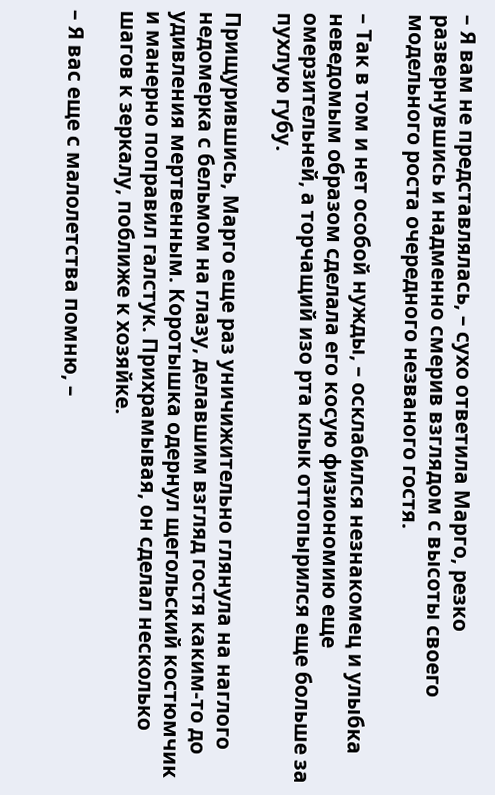– Я вам не представлялась, – сухо ответила Марго, резко развернувшись и надменно смерив взглядом с высоты своего модельного роста очередного незваного гостя.

– Так в том и нет особой нужды, – осклабился незнакомец и улыбка неведомым образом сделала его косую физиономию еще омерзительней, а торчащий изо рта клык оттопырился еще больше за пухлую губу.

Прищурившись, Марго еще раз уничижительно глянула на наглого недомерка с бельмом на глазу, делавшим взгляд гостя каким-то до удивления мертвенным. Коротышка одернул щегольский костюмчик и манерно поправил галстук. Прихрамывая, он сделал несколько шагов к зеркалу, поближе к хозяйке.

– Я вас еще с малолетства помню, –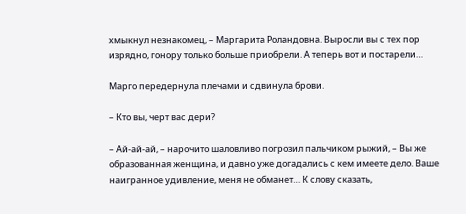хмыкнул незнакомец, – Маргарита Роландовна. Выросли вы с тех пор изрядно, гонору только больше приобрели. А теперь вот и постарели…

Марго передернула плечами и сдвинула брови.

– Кто вы, черт вас дери?

– Ай-ай-ай, – нарочито шаловливо погрозил пальчиком рыжий, – Вы же образованная женщина, и давно уже догадались с кем имеете дело. Ваше наигранное удивление, меня не обманет… К слову сказать,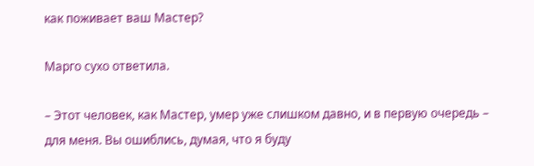как поживает ваш Мастер?

Марго сухо ответила.

– Этот человек, как Мастер, умер уже слишком давно, и в первую очередь – для меня. Вы ошиблись, думая, что я буду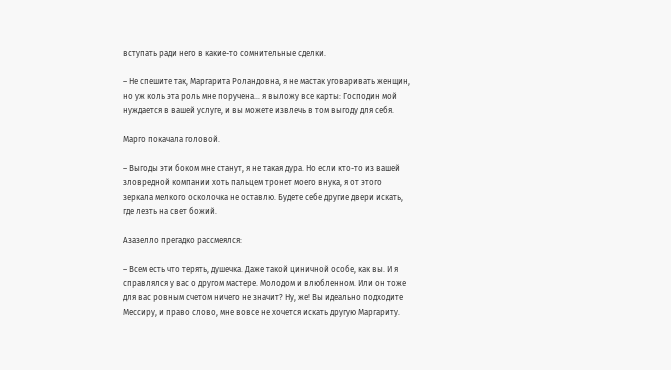вступать ради него в какие-то сомнительные сделки.

– Не спешите так, Маргарита Роландовна, я не мастак уговаривать женщин, но уж коль эта роль мне поручена… я выложу все карты: Господин мой нуждается в вашей услуге, и вы можете извлечь в том выгоду для себя.

Марго покачала головой.

– Выгоды эти боком мне станут, я не такая дура. Но если кто-то из вашей зловредной компании хоть пальцем тронет моего внука, я от этого зеркала мелкого осколочка не оставлю. Будете себе другие двери искать, где лезть на свет божий.

Азазелло прегадко рассмеялся:

– Всем есть что терять, душечка. Даже такой циничной особе, как вы. И я справлялся у вас о другом мастере. Молодом и влюбленном. Или он тоже для вас ровным счетом ничего не значит? Ну, же! Вы идеально подходите Мессиру, и право слово, мне вовсе не хочется искать другую Маргариту.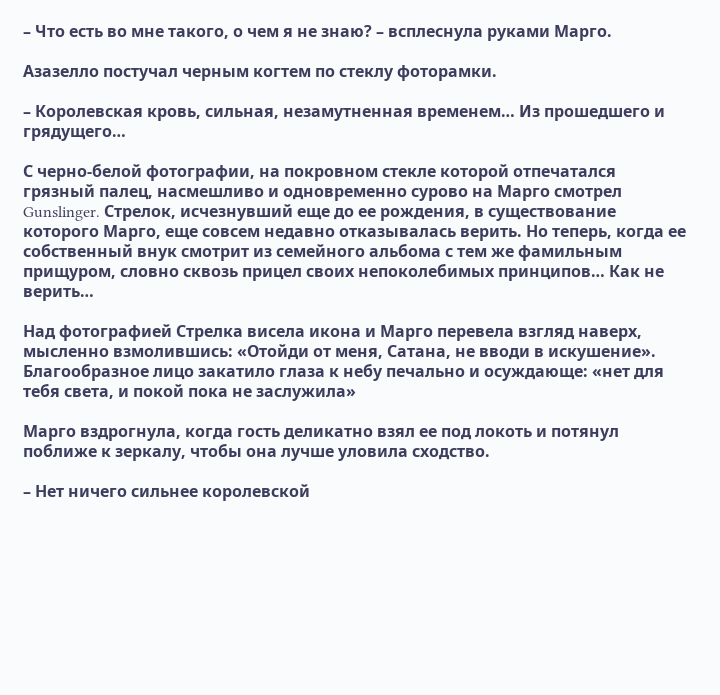– Что есть во мне такого, о чем я не знаю? – всплеснула руками Марго.

Азазелло постучал черным когтем по стеклу фоторамки.

– Королевская кровь, сильная, незамутненная временем… Из прошедшего и грядущего…

С черно-белой фотографии, на покровном стекле которой отпечатался грязный палец, насмешливо и одновременно сурово на Марго смотрел Gunslinger. Стрелок, исчезнувший еще до ее рождения, в существование которого Марго, еще совсем недавно отказывалась верить. Но теперь, когда ее собственный внук смотрит из семейного альбома с тем же фамильным прищуром, словно сквозь прицел своих непоколебимых принципов… Как не верить…

Над фотографией Стрелка висела икона и Марго перевела взгляд наверх, мысленно взмолившись: «Отойди от меня, Сатана, не вводи в искушение». Благообразное лицо закатило глаза к небу печально и осуждающе: «нет для тебя света, и покой пока не заслужила»

Марго вздрогнула, когда гость деликатно взял ее под локоть и потянул поближе к зеркалу, чтобы она лучше уловила сходство.

– Нет ничего сильнее королевской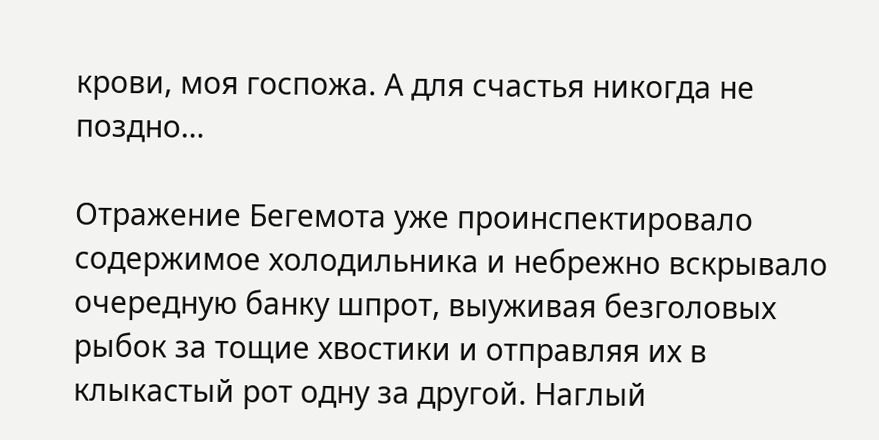крови, моя госпожа. А для счастья никогда не поздно…

Отражение Бегемота уже проинспектировало содержимое холодильника и небрежно вскрывало очередную банку шпрот, выуживая безголовых рыбок за тощие хвостики и отправляя их в клыкастый рот одну за другой. Наглый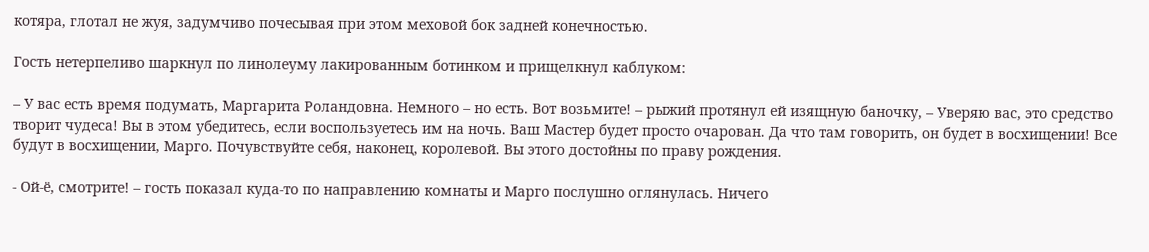котяра, глотал не жуя, задумчиво почесывая при этом меховой бок задней конечностью.

Гость нетерпеливо шаркнул по линолеуму лакированным ботинком и прищелкнул каблуком:

– У вас есть время подумать, Маргарита Роландовна. Немного – но есть. Вот возьмите! – рыжий протянул ей изящную баночку, – Уверяю вас, это средство творит чудеса! Вы в этом убедитесь, если воспользуетесь им на ночь. Ваш Мастер будет просто очарован. Да что там говорить, он будет в восхищении! Все будут в восхищении, Марго. Почувствуйте себя, наконец, королевой. Вы этого достойны по праву рождения.

- Ой-ё, смотрите! – гость показал куда-то по направлению комнаты и Марго послушно оглянулась. Ничего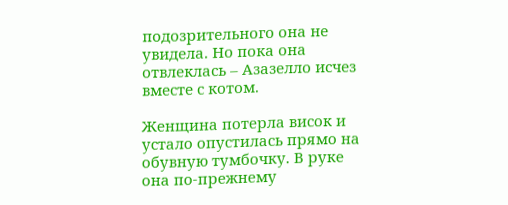подозрительного она не увидела. Но пока она отвлеклась – Азазелло исчез вместе с котом.

Женщина потерла висок и устало опустилась прямо на обувную тумбочку. В руке она по-прежнему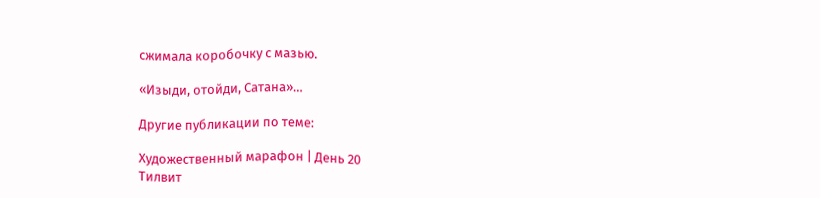сжимала коробочку с мазью.

«Изыди, отойди, Сатана»…

Другие публикации по теме:

Художественный марафон | День 20
Тилвит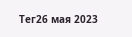Тег26 мая 2023